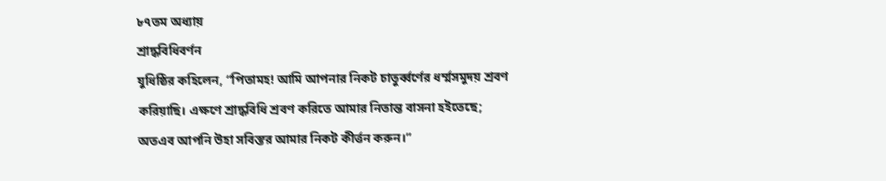৮৭তম অধ্যায়
শ্রাদ্ধবিধিবর্ণন
যুধিষ্ঠির কহিলেন, “পিতামহ! আমি আপনার নিকট চাতুর্ব্বর্ণের ধর্ম্মসমুদয় শ্রবণ করিয়াছি। এক্ষণে শ্রাদ্ধবিধি শ্রবণ করিতে আমার নিতান্ত বাসনা হইতেছে; অতএব আপনি উহা সবিস্তর আমার নিকট কীৰ্ত্তন করুন।”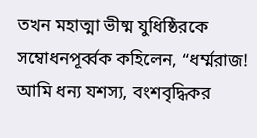তখন মহাত্মা ভীষ্ম যুধিষ্ঠিরকে সম্বোধনপূৰ্ব্বক কহিলেন, “ধৰ্ম্মরাজ! আমি ধন্য যশস্য, বংশবৃদ্ধিকর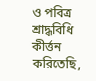ও পবিত্র শ্রাদ্ধবিধি কীৰ্ত্তন করিতেছি,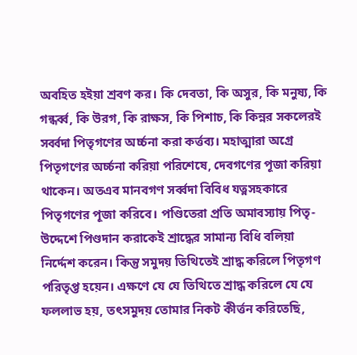অবহিত হইয়া শ্রবণ কর। কি দেবতা, কি অসুর, কি মনুষ্য, কি গন্ধৰ্ব্ব, কি উরগ, কি রাক্ষস, কি পিশাচ, কি কিন্নর সকলেরই সৰ্ব্বদা পিতৃগণের অর্চ্চনা করা কর্ত্তব্য। মহাত্মারা অগ্রে পিতৃগণের অর্চ্চনা করিয়া পরিশেষে, দেবগণের পূজা করিয়া থাকেন। অতএব মানবগণ সর্ব্বদা বিবিধ যত্নসহকারে পিতৃগণের পূজা করিবে। পণ্ডিতেরা প্রতি অমাবস্যায় পিতৃ-উদ্দেশে পিণ্ডদান করাকেই শ্রাদ্ধের সামান্য বিধি বলিয়া নির্দ্দেশ করেন। কিন্তু সমুদয় তিথিতেই শ্রাদ্ধ করিলে পিতৃগণ পরিতৃপ্ত হয়েন। এক্ষণে যে যে তিথিতে শ্রাদ্ধ করিলে যে যে ফললাভ হয়, তৎসমুদয় তোমার নিকট কীৰ্ত্তন করিতেছি,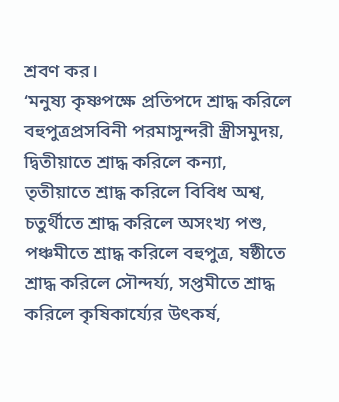শ্রবণ কর।
‘মনুষ্য কৃষ্ণপক্ষে প্রতিপদে শ্রাদ্ধ করিলে বহুপুত্রপ্রসবিনী পরমাসুন্দরী স্ত্রীসমুদয়, দ্বিতীয়াতে শ্রাদ্ধ করিলে কন্যা, তৃতীয়াতে শ্রাদ্ধ করিলে বিবিধ অশ্ব, চতুর্থীতে শ্রাদ্ধ করিলে অসংখ্য পশু, পঞ্চমীতে শ্রাদ্ধ করিলে বহুপুত্র, ষষ্ঠীতে শ্রাদ্ধ করিলে সৌন্দর্য্য, সপ্তমীতে শ্রাদ্ধ করিলে কৃষিকার্য্যের উৎকর্ষ,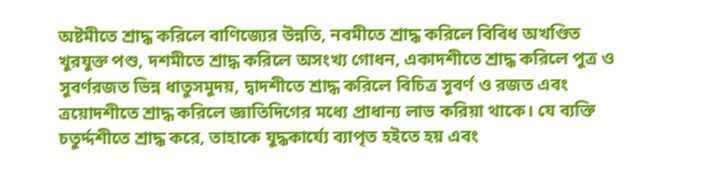অষ্টমীতে শ্রাদ্ধ করিলে বাণিজ্যের উন্নতি, নবমীতে শ্রাদ্ধ করিলে বিবিধ অখণ্ডিত খুরযুক্ত পশু, দশমীতে শ্রাদ্ধ করিলে অসংখ্য গোধন, একাদশীতে শ্রাদ্ধ করিলে পুত্র ও সুবর্ণরজত ভিন্ন ধাতুসমুদয়, দ্বাদশীতে শ্রাদ্ধ করিলে বিচিত্র সুবর্ণ ও রজত এবং ত্রয়োদশীতে শ্রাদ্ধ করিলে জ্ঞাতিদিগের মধ্যে প্রাধান্য লাভ করিয়া থাকে। যে ব্যক্তি চতুর্দ্দশীতে শ্রাদ্ধ করে, তাহাকে যুদ্ধকার্য্যে ব্যাপৃত হইতে হয় এবং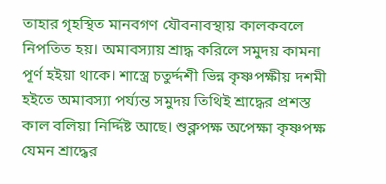তাহার গৃহস্থিত মানবগণ যৌবনাবস্থায় কালকবলে নিপতিত হয়। অমাবস্যায় শ্রাদ্ধ করিলে সমুদয় কামনা পূর্ণ হইয়া থাকে। শাস্ত্রে চতুর্দ্দশী ভিন্ন কৃষ্ণপক্ষীয় দশমী হইতে অমাবস্যা পর্য্যন্ত সমুদয় তিথিই শ্রাদ্ধের প্রশস্ত কাল বলিয়া নির্দ্দিষ্ট আছে। শুক্লপক্ষ অপেক্ষা কৃষ্ণপক্ষ যেমন শ্রাদ্ধের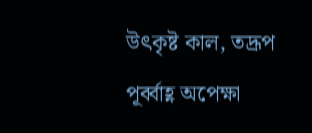উৎকৃষ্ট কাল, তদ্রূপ পূৰ্ব্বাহ্ণ অপেক্ষা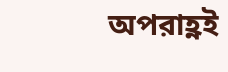অপরাহ্ণই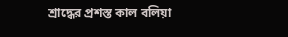শ্রাদ্ধের প্রশস্ত কাল বলিয়া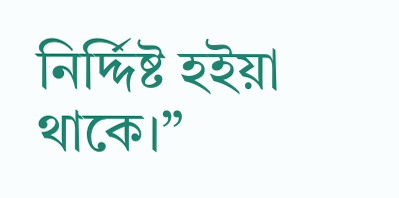নির্দ্দিষ্ট হইয়া থাকে।”